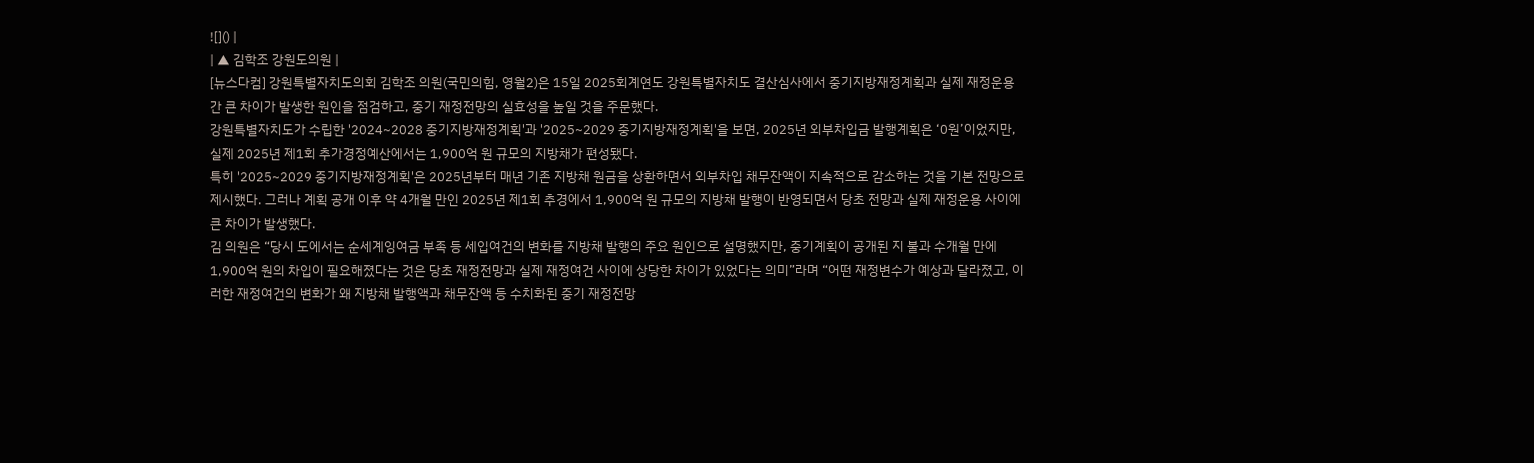![]() |
| ▲ 김학조 강원도의원 |
[뉴스다컴] 강원특별자치도의회 김학조 의원(국민의힘, 영월2)은 15일 2025회계연도 강원특별자치도 결산심사에서 중기지방재정계획과 실제 재정운용 간 큰 차이가 발생한 원인을 점검하고, 중기 재정전망의 실효성을 높일 것을 주문했다.
강원특별자치도가 수립한 '2024~2028 중기지방재정계획'과 '2025~2029 중기지방재정계획'을 보면, 2025년 외부차입금 발행계획은 ‘0원’이었지만, 실제 2025년 제1회 추가경정예산에서는 1,900억 원 규모의 지방채가 편성됐다.
특히 '2025~2029 중기지방재정계획'은 2025년부터 매년 기존 지방채 원금을 상환하면서 외부차입 채무잔액이 지속적으로 감소하는 것을 기본 전망으로 제시했다. 그러나 계획 공개 이후 약 4개월 만인 2025년 제1회 추경에서 1,900억 원 규모의 지방채 발행이 반영되면서 당초 전망과 실제 재정운용 사이에 큰 차이가 발생했다.
김 의원은 “당시 도에서는 순세계잉여금 부족 등 세입여건의 변화를 지방채 발행의 주요 원인으로 설명했지만, 중기계획이 공개된 지 불과 수개월 만에 1,900억 원의 차입이 필요해졌다는 것은 당초 재정전망과 실제 재정여건 사이에 상당한 차이가 있었다는 의미”라며 “어떤 재정변수가 예상과 달라졌고, 이러한 재정여건의 변화가 왜 지방채 발행액과 채무잔액 등 수치화된 중기 재정전망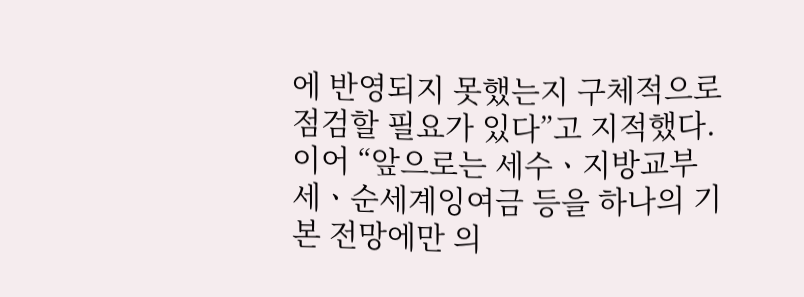에 반영되지 못했는지 구체적으로 점검할 필요가 있다”고 지적했다.
이어 “앞으로는 세수ㆍ지방교부세ㆍ순세계잉여금 등을 하나의 기본 전망에만 의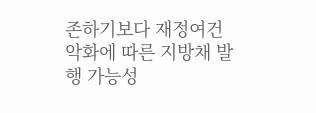존하기보다 재정여건 악화에 따른 지방채 발행 가능성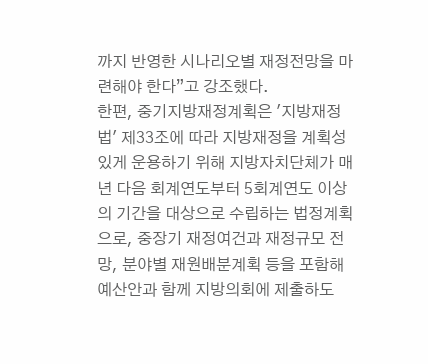까지 반영한 시나리오별 재정전망을 마련해야 한다”고 강조했다.
한편, 중기지방재정계획은 '지방재정법' 제33조에 따라 지방재정을 계획성 있게 운용하기 위해 지방자치단체가 매년 다음 회계연도부터 5회계연도 이상의 기간을 대상으로 수립하는 법정계획으로, 중장기 재정여건과 재정규모 전망, 분야별 재원배분계획 등을 포함해 예산안과 함께 지방의회에 제출하도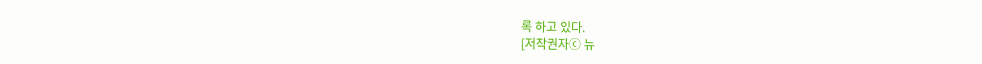록 하고 있다.
[저작권자ⓒ 뉴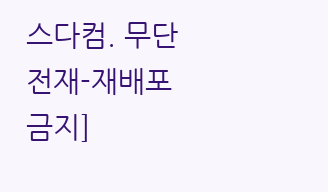스다컴. 무단전재-재배포 금지]